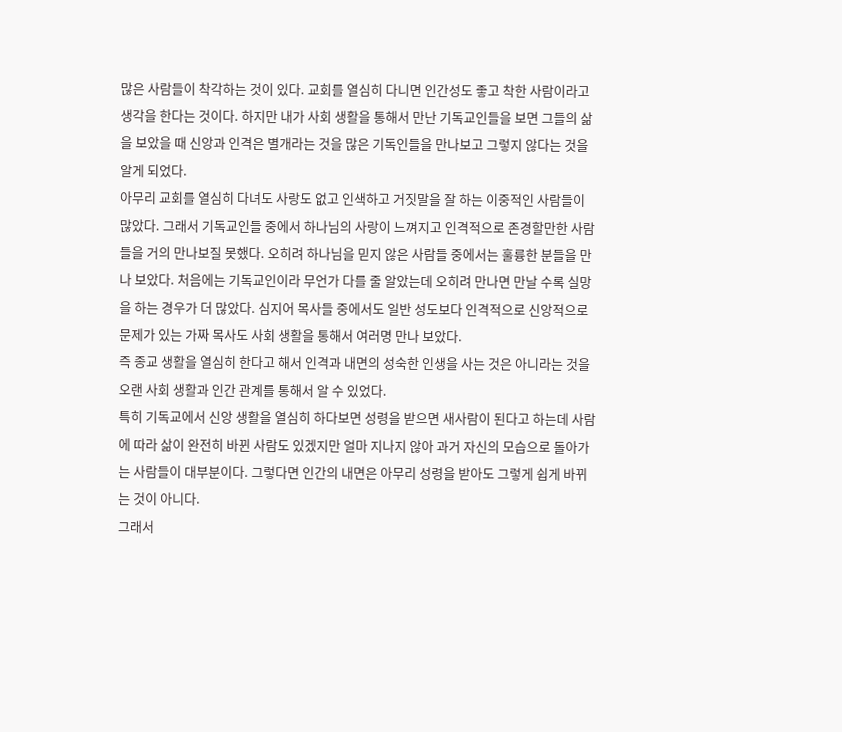많은 사람들이 착각하는 것이 있다. 교회를 열심히 다니면 인간성도 좋고 착한 사람이라고 생각을 한다는 것이다. 하지만 내가 사회 생활을 통해서 만난 기독교인들을 보면 그들의 삶을 보았을 때 신앙과 인격은 별개라는 것을 많은 기독인들을 만나보고 그렇지 않다는 것을 알게 되었다.
아무리 교회를 열심히 다녀도 사랑도 없고 인색하고 거짓말을 잘 하는 이중적인 사람들이 많았다. 그래서 기독교인들 중에서 하나님의 사랑이 느껴지고 인격적으로 존경할만한 사람들을 거의 만나보질 못했다. 오히려 하나님을 믿지 않은 사람들 중에서는 훌륭한 분들을 만나 보았다. 처음에는 기독교인이라 무언가 다를 줄 알았는데 오히려 만나면 만날 수록 실망을 하는 경우가 더 많았다. 심지어 목사들 중에서도 일반 성도보다 인격적으로 신앙적으로 문제가 있는 가짜 목사도 사회 생활을 통해서 여러명 만나 보았다.
즉 종교 생활을 열심히 한다고 해서 인격과 내면의 성숙한 인생을 사는 것은 아니라는 것을 오랜 사회 생활과 인간 관계를 통해서 알 수 있었다.
특히 기독교에서 신앙 생활을 열심히 하다보면 성령을 받으면 새사람이 된다고 하는데 사람에 따라 삶이 완전히 바뀐 사람도 있겠지만 얼마 지나지 않아 과거 자신의 모습으로 돌아가는 사람들이 대부분이다. 그렇다면 인간의 내면은 아무리 성령을 받아도 그렇게 쉽게 바뀌는 것이 아니다.
그래서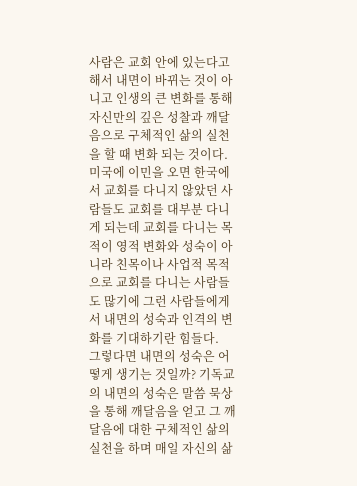사람은 교회 안에 있는다고 해서 내면이 바뀌는 것이 아니고 인생의 큰 변화를 통해 자신만의 깊은 성찰과 깨달음으로 구체적인 삶의 실천을 할 때 변화 되는 것이다.
미국에 이민을 오면 한국에서 교회를 다니지 않았던 사람들도 교회를 대부분 다니게 되는데 교회를 다니는 목적이 영적 변화와 성숙이 아니라 친목이나 사업적 목적으로 교회를 다니는 사람들도 많기에 그런 사람들에게서 내면의 성숙과 인격의 변화를 기대하기란 힘들다.
그렇다면 내면의 성숙은 어떻게 생기는 것일까? 기독교의 내면의 성숙은 말씀 묵상을 통해 깨달음을 얻고 그 깨달음에 대한 구체적인 삶의 실천을 하며 매일 자신의 삶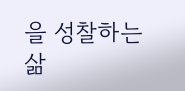을 성찰하는 삶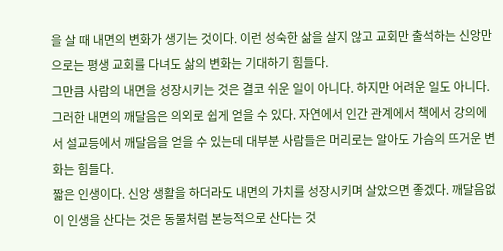을 살 때 내면의 변화가 생기는 것이다. 이런 성숙한 삶을 살지 않고 교회만 출석하는 신앙만으로는 평생 교회를 다녀도 삶의 변화는 기대하기 힘들다.
그만큼 사람의 내면을 성장시키는 것은 결코 쉬운 일이 아니다. 하지만 어려운 일도 아니다. 그러한 내면의 깨달음은 의외로 쉽게 얻을 수 있다. 자연에서 인간 관계에서 책에서 강의에서 설교등에서 깨달음을 얻을 수 있는데 대부분 사람들은 머리로는 알아도 가슴의 뜨거운 변화는 힘들다.
짧은 인생이다. 신앙 생활을 하더라도 내면의 가치를 성장시키며 살았으면 좋겠다. 깨달음없이 인생을 산다는 것은 동물처럼 본능적으로 산다는 것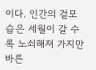이다. 인간의 겉모습은 세월이 갈 수록 노쇠해져 가지만 바른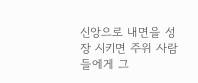신앙으로 내면을 성장 시키면 주위 사람들에게 그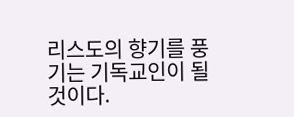리스도의 향기를 풍기는 기독교인이 될 것이다.